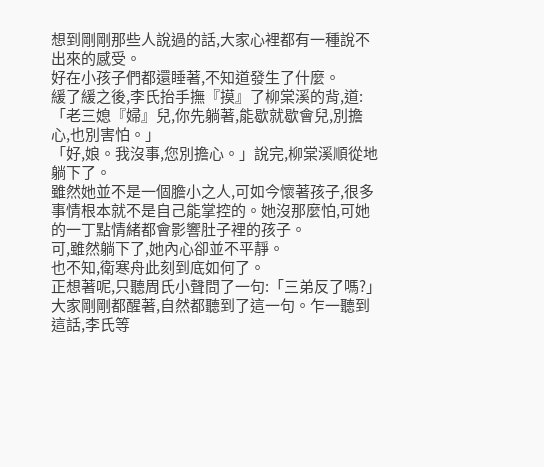想到剛剛那些人說過的話,大家心裡都有一種說不出來的感受。
好在小孩子們都還睡著,不知道發生了什麼。
緩了緩之後,李氏抬手撫『摸』了柳棠溪的背,道:「老三媳『婦』兒,你先躺著,能歇就歇會兒,別擔心,也別害怕。」
「好,娘。我沒事,您別擔心。」說完,柳棠溪順從地躺下了。
雖然她並不是一個膽小之人,可如今懷著孩子,很多事情根本就不是自己能掌控的。她沒那麼怕,可她的一丁點情緒都會影響肚子裡的孩子。
可,雖然躺下了,她內心卻並不平靜。
也不知,衛寒舟此刻到底如何了。
正想著呢,只聽周氏小聲問了一句:「三弟反了嗎?」
大家剛剛都醒著,自然都聽到了這一句。乍一聽到這話,李氏等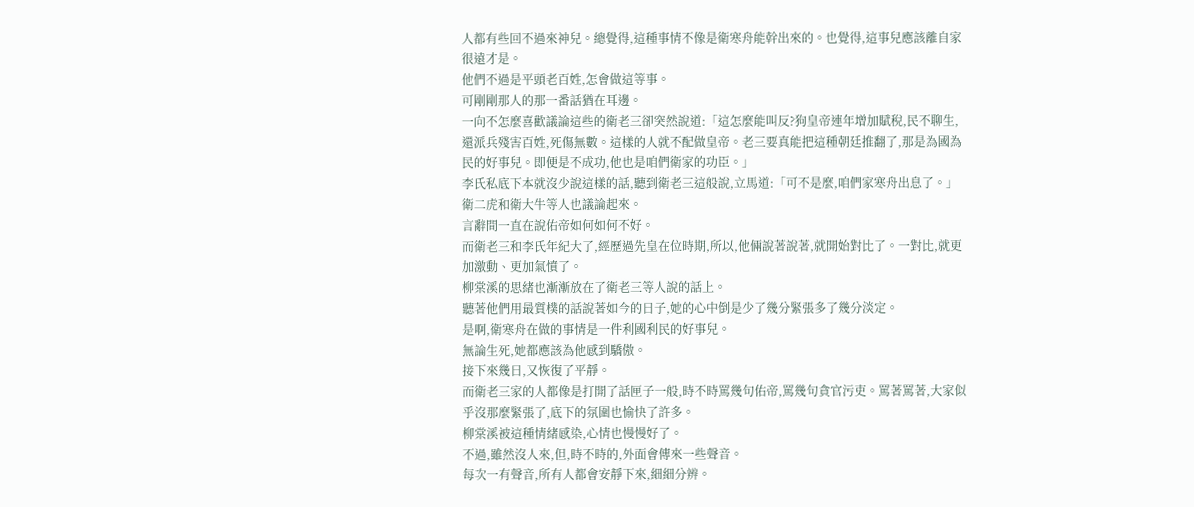人都有些回不過來神兒。總覺得,這種事情不像是衛寒舟能幹出來的。也覺得,這事兒應該離自家很遠才是。
他們不過是平頭老百姓,怎會做這等事。
可剛剛那人的那一番話猶在耳邊。
一向不怎麼喜歡議論這些的衛老三卻突然說道:「這怎麼能叫反?狗皇帝連年增加賦稅,民不聊生,還派兵殘害百姓,死傷無數。這樣的人就不配做皇帝。老三要真能把這種朝廷推翻了,那是為國為民的好事兒。即便是不成功,他也是咱們衛家的功臣。」
李氏私底下本就沒少說這樣的話,聽到衛老三這般說,立馬道:「可不是麼,咱們家寒舟出息了。」
衛二虎和衛大牛等人也議論起來。
言辭間一直在說佑帝如何如何不好。
而衛老三和李氏年紀大了,經歷過先皇在位時期,所以,他倆說著說著,就開始對比了。一對比,就更加激動、更加氣憤了。
柳棠溪的思緒也漸漸放在了衛老三等人說的話上。
聽著他們用最質樸的話說著如今的日子,她的心中倒是少了幾分緊張多了幾分淡定。
是啊,衛寒舟在做的事情是一件利國利民的好事兒。
無論生死,她都應該為他感到驕傲。
接下來幾日,又恢復了平靜。
而衛老三家的人都像是打開了話匣子一般,時不時罵幾句佑帝,罵幾句貪官污吏。罵著罵著,大家似乎沒那麼緊張了,底下的氛圍也愉快了許多。
柳棠溪被這種情緒感染,心情也慢慢好了。
不過,雖然沒人來,但,時不時的,外面會傳來一些聲音。
每次一有聲音,所有人都會安靜下來,細細分辨。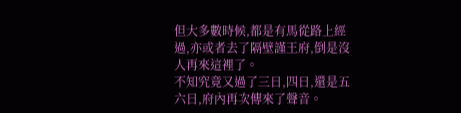但大多數時候,都是有馬從路上經過,亦或者去了隔壁謹王府,倒是沒人再來這裡了。
不知究竟又過了三日,四日,還是五六日,府內再次傳來了聲音。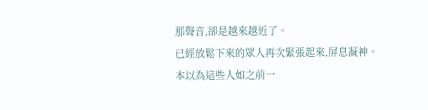那聲音,卻是越來越近了。
已經放鬆下來的眾人再次緊張起來,屏息凝神。
本以為這些人如之前一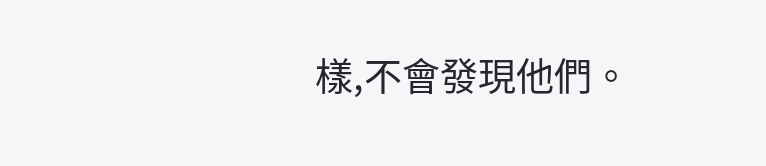樣,不會發現他們。